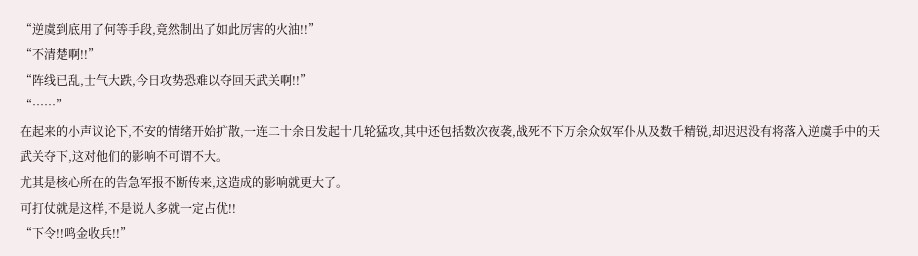“逆虞到底用了何等手段,竟然制出了如此厉害的火油!!”
“不清楚啊!!”
“阵线已乱,士气大跌,今日攻势恐难以夺回天武关啊!!”
“……”
在起来的小声议论下,不安的情绪开始扩散,一连二十余日发起十几轮猛攻,其中还包括数次夜袭,战死不下万余众奴军仆从及数千精锐,却迟迟没有将落入逆虞手中的天武关夺下,这对他们的影响不可谓不大。
尤其是核心所在的告急军报不断传来,这造成的影响就更大了。
可打仗就是这样,不是说人多就一定占优!!
“下令!!鸣金收兵!!”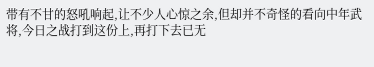带有不甘的怒吼响起,让不少人心惊之余,但却并不奇怪的看向中年武将,今日之战打到这份上,再打下去已无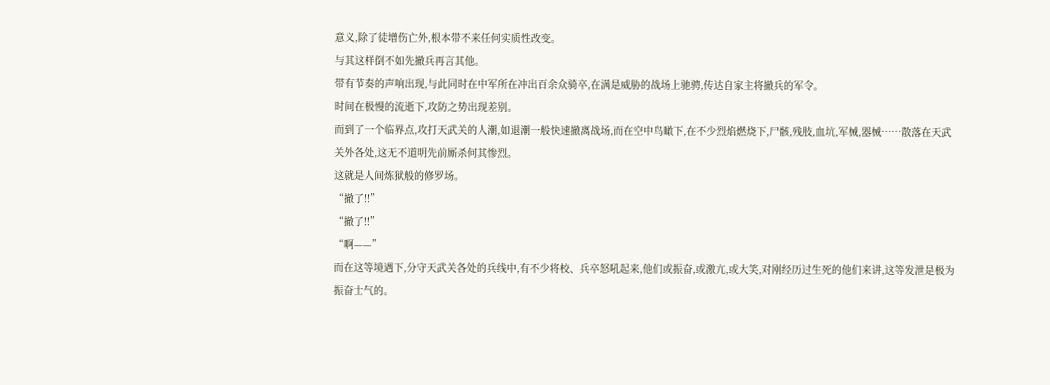意义,除了徒增伤亡外,根本带不来任何实质性改变。
与其这样倒不如先撤兵再言其他。
带有节奏的声响出现,与此同时在中军所在冲出百余众骑卒,在满是威胁的战场上驰骋,传达自家主将撤兵的军令。
时间在极慢的流逝下,攻防之势出现差别。
而到了一个临界点,攻打天武关的人潮,如退潮一般快速撤离战场,而在空中鸟瞰下,在不少烈焰燃烧下,尸骸,残肢,血坑,军械,器械……散落在天武关外各处,这无不道明先前厮杀何其惨烈。
这就是人间炼狱般的修罗场。
“撤了!!”
“撤了!!”
“啊——”
而在这等境遇下,分守天武关各处的兵线中,有不少将校、兵卒怒吼起来,他们或振奋,或激亢,或大笑,对刚经历过生死的他们来讲,这等发泄是极为振奋士气的。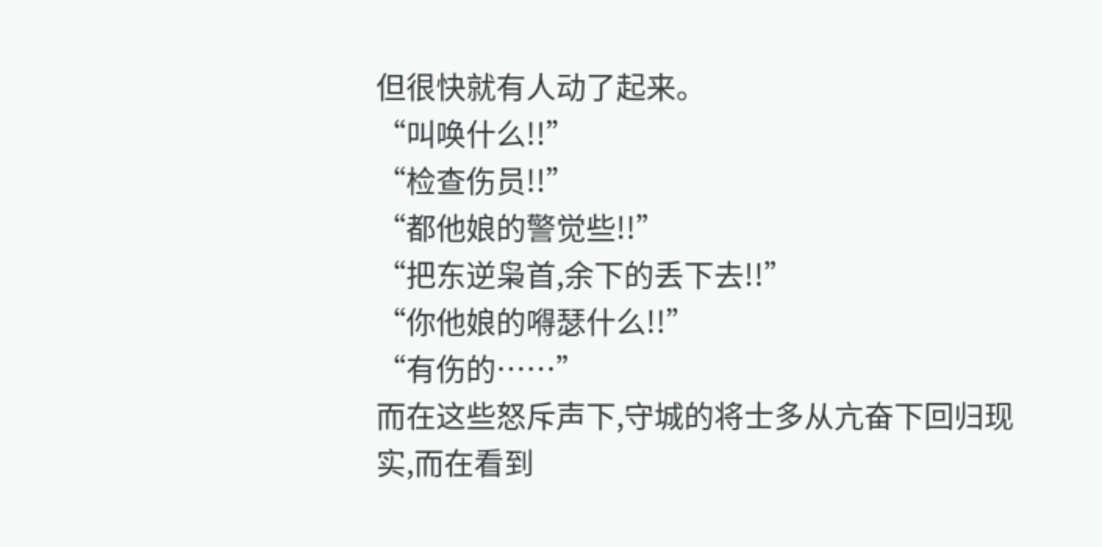但很快就有人动了起来。
“叫唤什么!!”
“检查伤员!!”
“都他娘的警觉些!!”
“把东逆枭首,余下的丢下去!!”
“你他娘的嘚瑟什么!!”
“有伤的……”
而在这些怒斥声下,守城的将士多从亢奋下回归现实,而在看到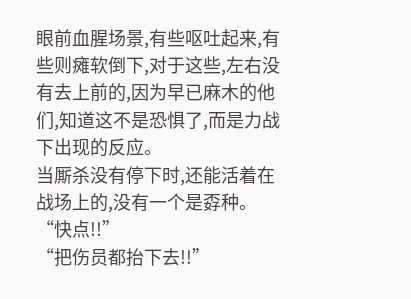眼前血腥场景,有些呕吐起来,有些则瘫软倒下,对于这些,左右没有去上前的,因为早已麻木的他们,知道这不是恐惧了,而是力战下出现的反应。
当厮杀没有停下时,还能活着在战场上的,没有一个是孬种。
“快点!!”
“把伤员都抬下去!!”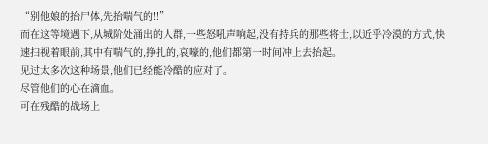“别他娘的抬尸体,先抬喘气的!!”
而在这等境遇下,从城阶处涌出的人群,一些怒吼声响起,没有持兵的那些将士,以近乎冷漠的方式,快速扫视着眼前,其中有喘气的,挣扎的,哀嚎的,他们都第一时间冲上去抬起。
见过太多次这种场景,他们已经能冷酷的应对了。
尽管他们的心在滴血。
可在残酷的战场上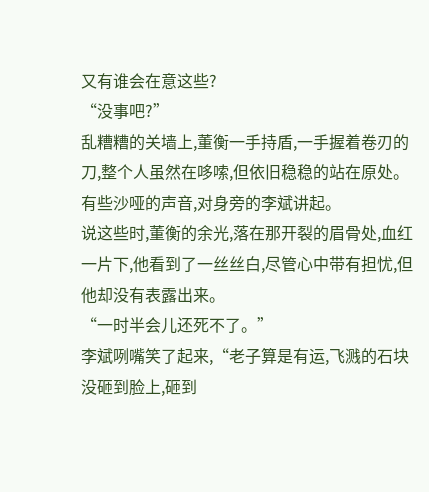又有谁会在意这些?
“没事吧?”
乱糟糟的关墙上,董衡一手持盾,一手握着卷刃的刀,整个人虽然在哆嗦,但依旧稳稳的站在原处。
有些沙哑的声音,对身旁的李斌讲起。
说这些时,董衡的余光,落在那开裂的眉骨处,血红一片下,他看到了一丝丝白,尽管心中带有担忧,但他却没有表露出来。
“一时半会儿还死不了。”
李斌咧嘴笑了起来,“老子算是有运,飞溅的石块没砸到脸上,砸到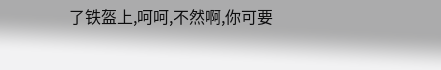了铁盔上,呵呵,不然啊,你可要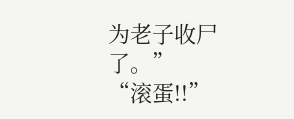为老子收尸了。”
“滚蛋!!”